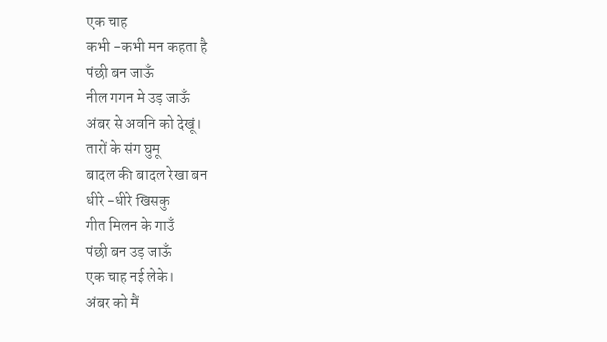एक चाह
कभी -कभी मन कहता है
पंछी बन जाऊँ
नील गगन मे उड़ जाऊँ
अंबर से अवनि को देखूं।
तारों के संग घुमू
बादल की बादल रेखा बन
धीरे -धीरे खिसकु
गीत मिलन के गाउँ
पंछी बन उड़ जाऊँ
एक चाह नई लेके।
अंबर को मैं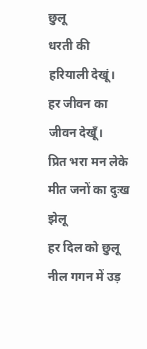छुलू
धरती की हरियाली देखूं।
हर जीवन का जीवन देखूँ।
प्रित भरा मन लेके
मीत जनों का दुःख झेलू
हर दिल को छुलू
नील गगन में उड़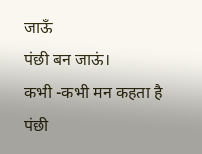जाऊँ
पंछी बन जाऊं।
कभी -कभी मन कहता है
पंछी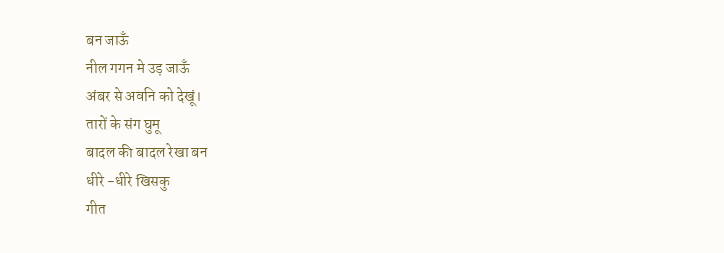बन जाऊँ
नील गगन मे उड़ जाऊँ
अंबर से अवनि को देखूं।
तारों के संग घुमू
बादल की बादल रेखा बन
धीरे -धीरे खिसकु
गीत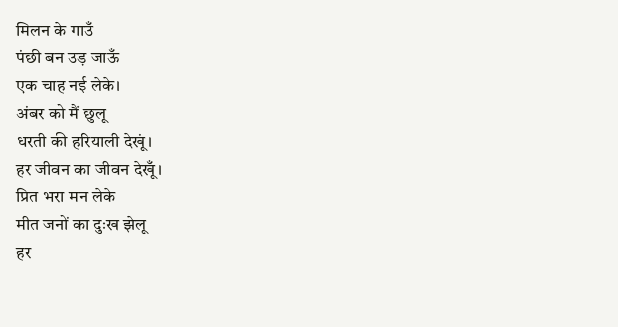मिलन के गाउँ
पंछी बन उड़ जाऊँ
एक चाह नई लेके।
अंबर को मैं छुलू
धरती की हरियाली देखूं।
हर जीवन का जीवन देखूँ।
प्रित भरा मन लेके
मीत जनों का दुःख झेलू
हर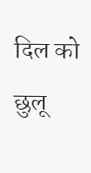दिल को छुलू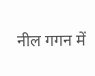नील गगन में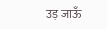उड़ जाऊँ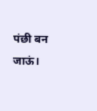पंछी बन जाऊं।